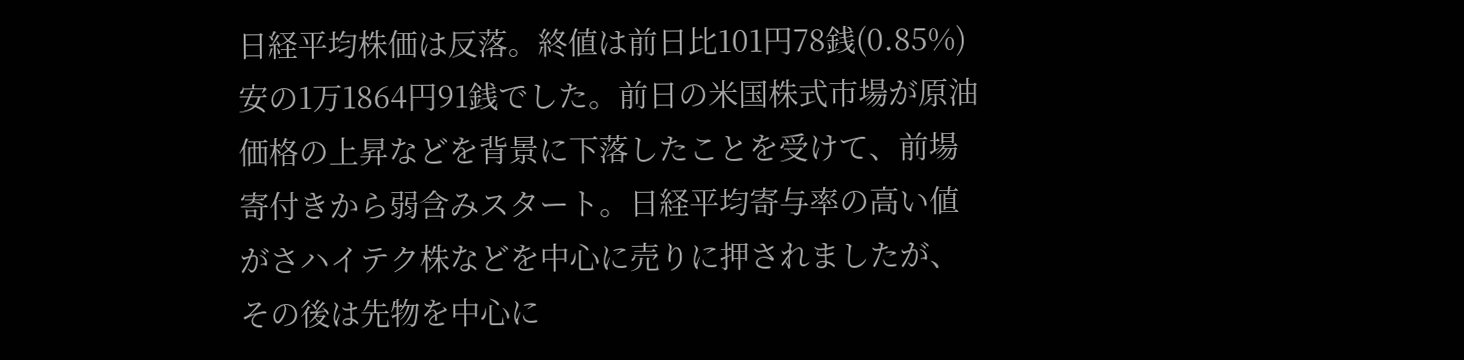日経平均株価は反落。終値は前日比101円78銭(0.85%)安の1万1864円91銭でした。前日の米国株式市場が原油価格の上昇などを背景に下落したことを受けて、前場寄付きから弱含みスタート。日経平均寄与率の高い値がさハイテク株などを中心に売りに押されましたが、その後は先物を中心に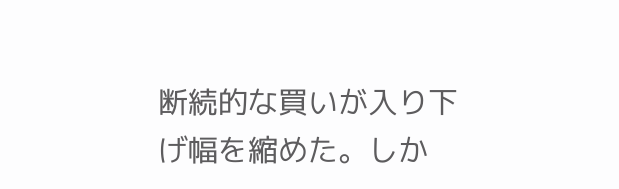断続的な買いが入り下げ幅を縮めた。しか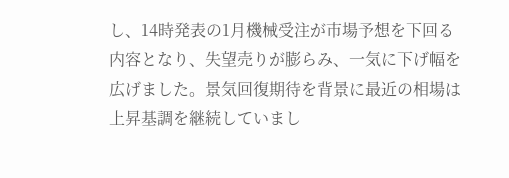し、14時発表の1月機械受注が市場予想を下回る内容となり、失望売りが膨らみ、一気に下げ幅を広げました。景気回復期待を背景に最近の相場は上昇基調を継続していまし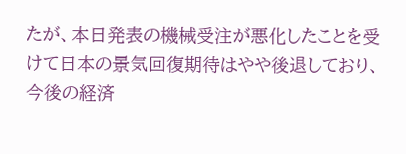たが、本日発表の機械受注が悪化したことを受けて日本の景気回復期待はやや後退しており、今後の経済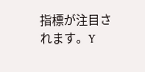指標が注目されます。Y